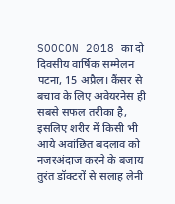SOOCON 2018 का दो दिवसीय वार्षिक सम्मेलन
पटना, 15 अप्रैल। कैंसर से बचाव के लिए अवेयरनेस ही सबसे सफल तरीका है, इसलिए शरीर में किसी भी आये अवांछित बदलाव को नजरअंदाज करने के बजाय तुरंत डॉक्टरों से सलाह लेनी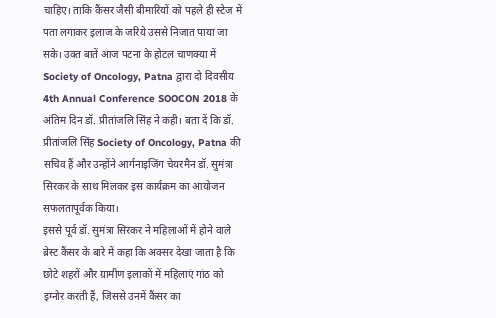चाहिए। ताकि कैंसर जैसी बीमारियों को पहले ही स्टेज में पता लगाकर इलाज के जरिये उससे निजात पाया जा सके। उक्त बातें आज पटना के होटल चाणक्या में Society of Oncology, Patna द्वारा दो दिवसीय 4th Annual Conference SOOCON 2018 के अंतिम दिन डॉ. प्रीतांजलि सिंह ने कही। बता दें कि डॉ. प्रीतांजलि सिंह Society of Oncology, Patna की सचिव हैं और उन्होंने आर्गनाइजिंग चेयरमैन डॉ. सुमंत्रा सिरकर के साथ मिलकर इस कार्यक्रम का आयोजन सफलतापूर्वक किया।
इससे पूर्व डॉ. सुमंत्रा सिरकर ने महिलाओं में होने वाले ब्रेस्ट कैंसर के बारे में कहा कि अक्सर देखा जाता है कि छोटे शहरों और ग्रामीण इलाकों में महिलाएं गांठ को इग्नोर करती हैं, जिससे उनमें कैंसर का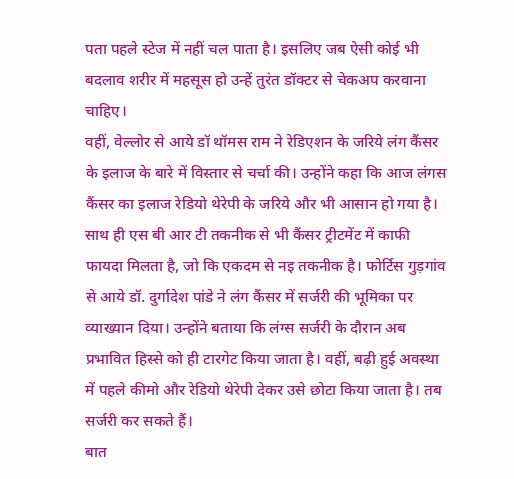पता पहले स्टेज में नहीं चल पाता है। इसलिए जब ऐसी कोई भी बदलाव शरीर में महसूस हो उन्हें तुरंत डॉक्टर से चेकअप करवाना चाहिए।
वहीं, वेल्लोर से आये डॉ थॉमस राम ने रेडिएशन के जरिये लंग कैंसर के इलाज के बारे में विस्तार से चर्चा की। उन्होंने कहा कि आज लंगस कैंसर का इलाज रेडियो थेरेपी के जरिये और भी आसान हो गया है। साथ ही एस बी आर टी तकनीक से भी कैंसर ट्रीटमेंट में काफी फायदा मिलता है, जो कि एकदम से नइ तकनीक है। फोर्टिस गुड़गांव से आये डॉ. दुर्गादेश पांडे ने लंग कैंसर में सर्जरी की भूमिका पर व्याख्यान दिया। उन्होंने बताया कि लंग्स सर्जरी के दौरान अब प्रभावित हिस्से को ही टारगेट किया जाता है। वहीं, बढ़ी हुई अवस्था में पहले कीमो और रेडियो थेरेपी देकर उसे छोटा किया जाता है। तब सर्जरी कर सकते हैं।
बात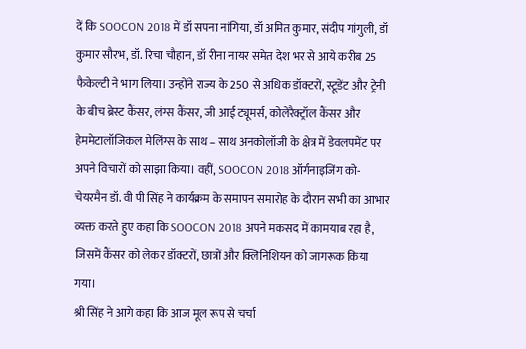दें कि SOOCON 2018 में डॉ सपना नांगिया, डॉ अमित कुमार, संदीप गांगुली, डॉ कुमार सौरभ, डॉ. रिचा चौहान, डॉ रीना नायर समेत देश भर से आये करीब 25 फैकेल्टी ने भाग लिया। उन्होंने राज्य के 250 से अधिक डॉक्टरों, स्टूडेंट और ट्रेनी के बीच ब्रेस्ट कैंसर, लंग्स कैंसर, जी आई ट्यूमर्स, कोलेरैक्ट्रॉल कैंसर और हेममेटालॉजिकल मेलिंग्स के साथ – साथ अनकोलॉजी के क्षेत्र में डेवलपमेंट पर अपने विचारों को साझा किया। वहीं, SOOCON 2018 ऑर्गनाइजिंग को-चेयरमैन डॉ. वी पी सिंह ने कार्यक्रम के समापन समारोह के दौरान सभी का आभार व्यक्त करते हुए कहा कि SOOCON 2018 अपने मकसद में कामयाब रहा है, जिसमें कैंसर को लेकर डॉक्टरों, छात्रों और क्लिनिशियन को जागरूक किया गया।
श्री सिंह ने आगे कहा कि आज मूल रूप से चर्चा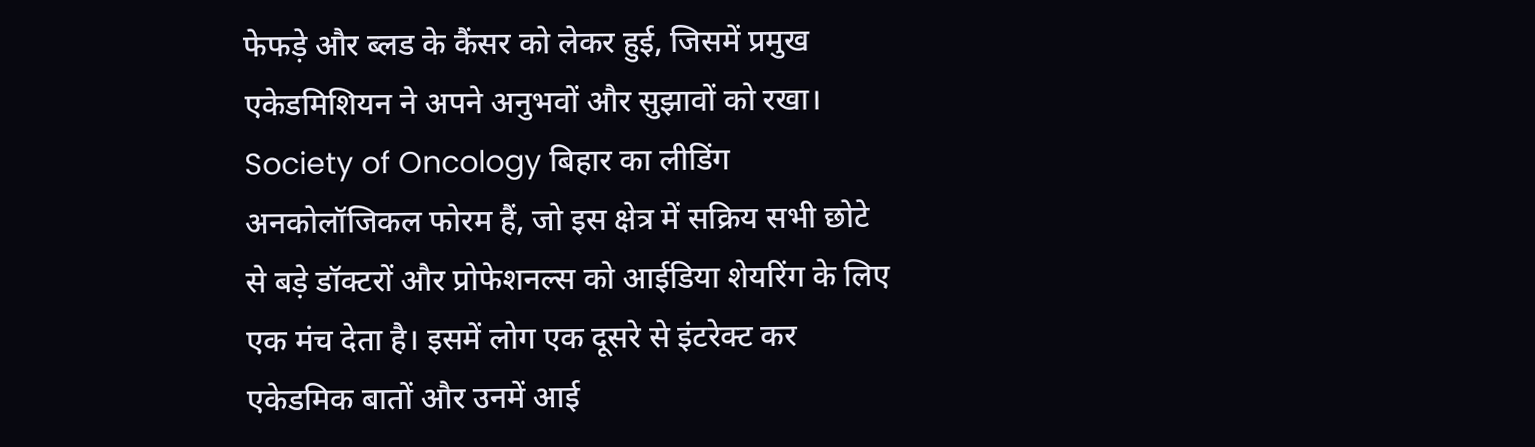फेफड़े और ब्लड के कैंसर को लेकर हुई, जिसमें प्रमुख एकेडमिशियन ने अपने अनुभवों और सुझावों को रखा। Society of Oncology बिहार का लीडिंग अनकोलॉजिकल फोरम हैं, जो इस क्षेत्र में सक्रिय सभी छोटे से बड़े डॉक्टरों और प्रोफेशनल्स को आईडिया शेयरिंग के लिए एक मंच देता है। इसमें लोग एक दूसरे से इंटरेक्ट कर एकेडमिक बातों और उनमें आई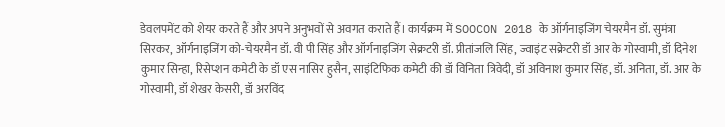डेवलपमेंट को शेयर करते हैं और अपने अनुभवों से अवगत कराते हैं। कार्यक्रम में SOOCON 2018 के ऑर्गनाइजिंग चेयरमैन डॉ. सुमंत्रा सिरकर, ऑर्गनाइजिंग को-चेयरमैन डॉ. वी पी सिंह और ऑर्गनाइजिंग सेक्रटरी डॉ. प्रीतांजलि सिंह, ज्वाइंट सक्रेटरी डॉ आर के गोस्वामी, डॉ दिनेश कुमार सिन्हा, रिसेप्शन कमेटी के डॉ एस नासिर हुसैन, साइंटिफिक कमेटी की डॉ विनिता त्रिवेदी, डॉ अविनाश कुमार सिंह, डॉ. अनिता, डॉ. आर के गोस्वामी, डॉ शेखर केसरी, डॉ अरविंद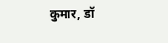कुमार, डॉ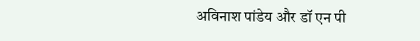अविनाश पांडेय और डॉ एन पी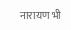नारायण भी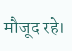मौजूद रहे।